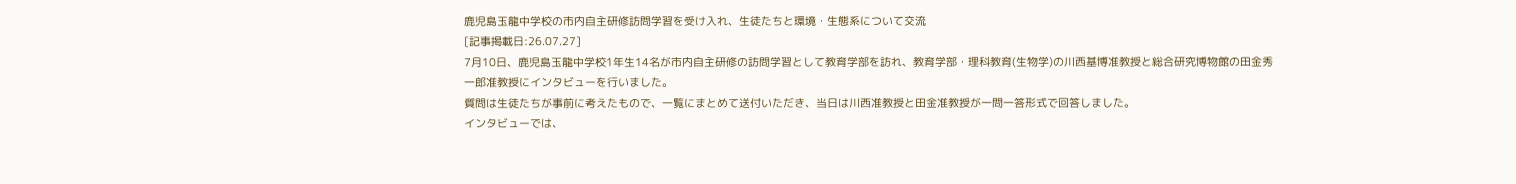鹿児島玉龍中学校の市内自主研修訪問学習を受け入れ、生徒たちと環境・生態系について交流
[記事掲載日:26.07.27]
7月10日、鹿児島玉龍中学校1年生14名が市内自主研修の訪問学習として教育学部を訪れ、教育学部・理科教育(生物学)の川西基博准教授と総合研究博物館の田金秀一郎准教授にインタビューを行いました。
質問は生徒たちが事前に考えたもので、一覧にまとめて送付いただき、当日は川西准教授と田金准教授が一問一答形式で回答しました。
インタビューでは、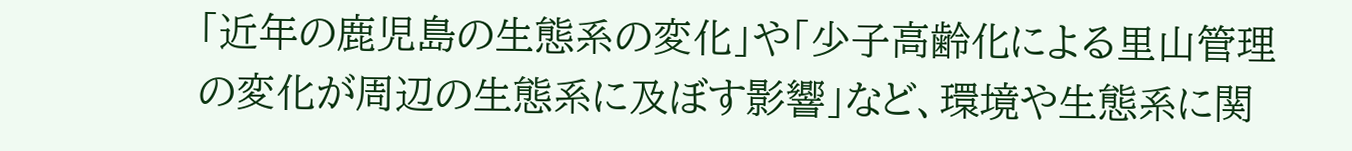「近年の鹿児島の生態系の変化」や「少子高齢化による里山管理の変化が周辺の生態系に及ぼす影響」など、環境や生態系に関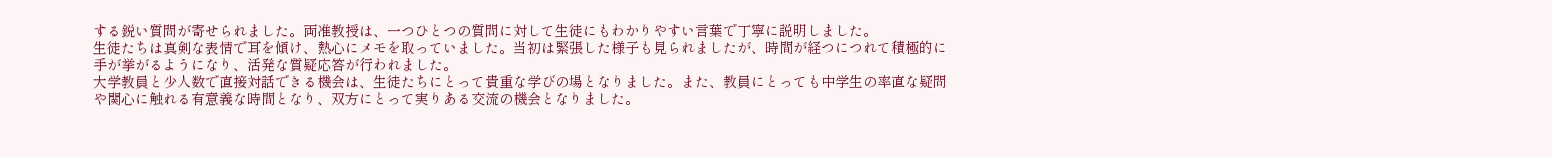する鋭い質問が寄せられました。両准教授は、一つひとつの質問に対して生徒にもわかりやすい言葉で丁寧に説明しました。
生徒たちは真剣な表情で耳を傾け、熱心にメモを取っていました。当初は緊張した様子も見られましたが、時間が経つにつれて積極的に手が挙がるようになり、活発な質疑応答が行われました。
大学教員と少人数で直接対話できる機会は、生徒たちにとって貴重な学びの場となりました。また、教員にとっても中学生の率直な疑問や関心に触れる有意義な時間となり、双方にとって実りある交流の機会となりました。